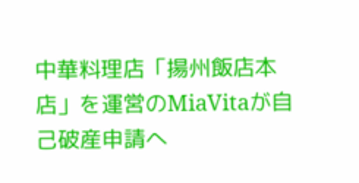中華料理店「揚州飯店本店」を運営のMiaVitaが自己破産申請へ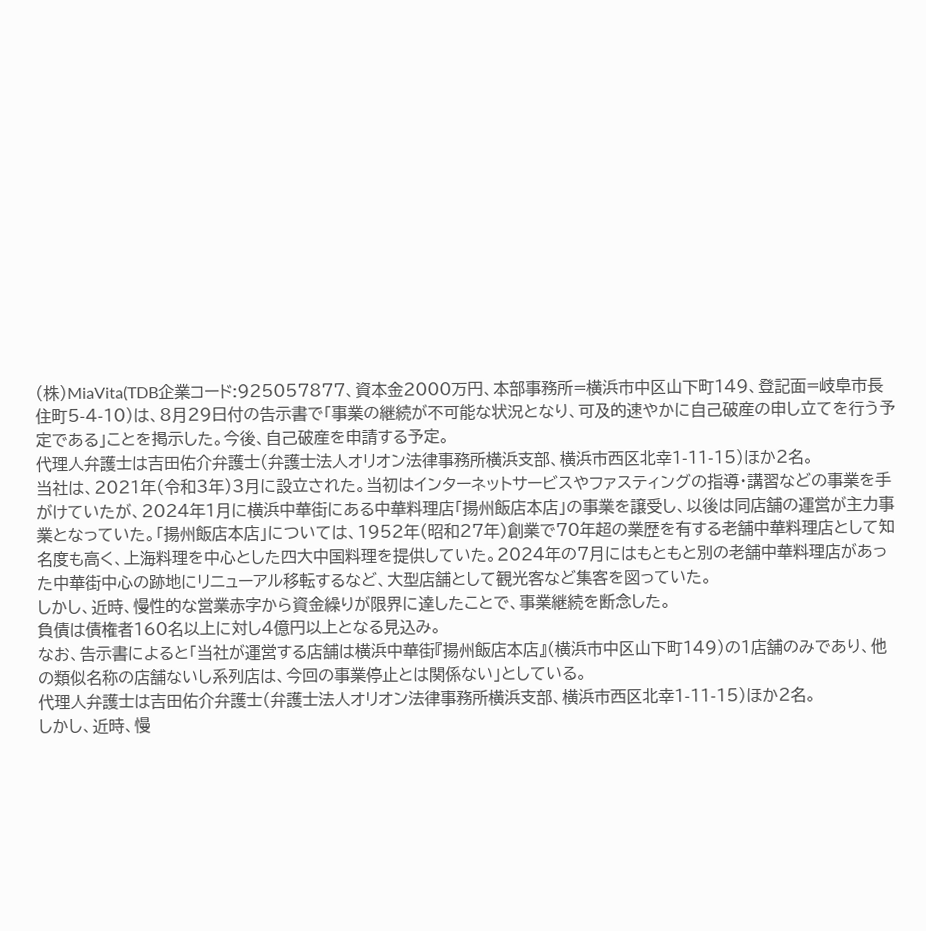(株)MiaVita(TDB企業コード:925057877、資本金2000万円、本部事務所=横浜市中区山下町149、登記面=岐阜市長住町5-4-10)は、8月29日付の告示書で「事業の継続が不可能な状況となり、可及的速やかに自己破産の申し立てを行う予定である」ことを掲示した。今後、自己破産を申請する予定。
代理人弁護士は吉田佑介弁護士(弁護士法人オリオン法律事務所横浜支部、横浜市西区北幸1-11-15)ほか2名。
当社は、2021年(令和3年)3月に設立された。当初はインターネットサービスやファスティングの指導・講習などの事業を手がけていたが、2024年1月に横浜中華街にある中華料理店「揚州飯店本店」の事業を譲受し、以後は同店舗の運営が主力事業となっていた。「揚州飯店本店」については、1952年(昭和27年)創業で70年超の業歴を有する老舗中華料理店として知名度も高く、上海料理を中心とした四大中国料理を提供していた。2024年の7月にはもともと別の老舗中華料理店があった中華街中心の跡地にリニューアル移転するなど、大型店舗として観光客など集客を図っていた。
しかし、近時、慢性的な営業赤字から資金繰りが限界に達したことで、事業継続を断念した。
負債は債権者160名以上に対し4億円以上となる見込み。
なお、告示書によると「当社が運営する店舗は横浜中華街『揚州飯店本店』(横浜市中区山下町149)の1店舗のみであり、他の類似名称の店舗ないし系列店は、今回の事業停止とは関係ない」としている。
代理人弁護士は吉田佑介弁護士(弁護士法人オリオン法律事務所横浜支部、横浜市西区北幸1-11-15)ほか2名。
しかし、近時、慢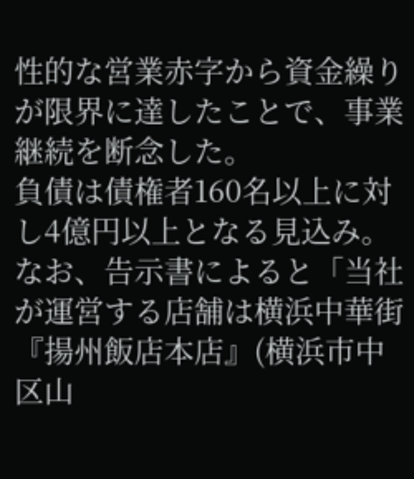性的な営業赤字から資金繰りが限界に達したことで、事業継続を断念した。
負債は債権者160名以上に対し4億円以上となる見込み。
なお、告示書によると「当社が運営する店舗は横浜中華街『揚州飯店本店』(横浜市中区山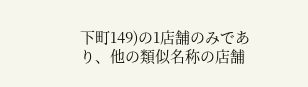下町149)の1店舗のみであり、他の類似名称の店舗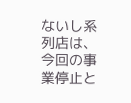ないし系列店は、今回の事業停止と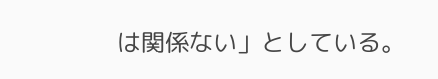は関係ない」としている。